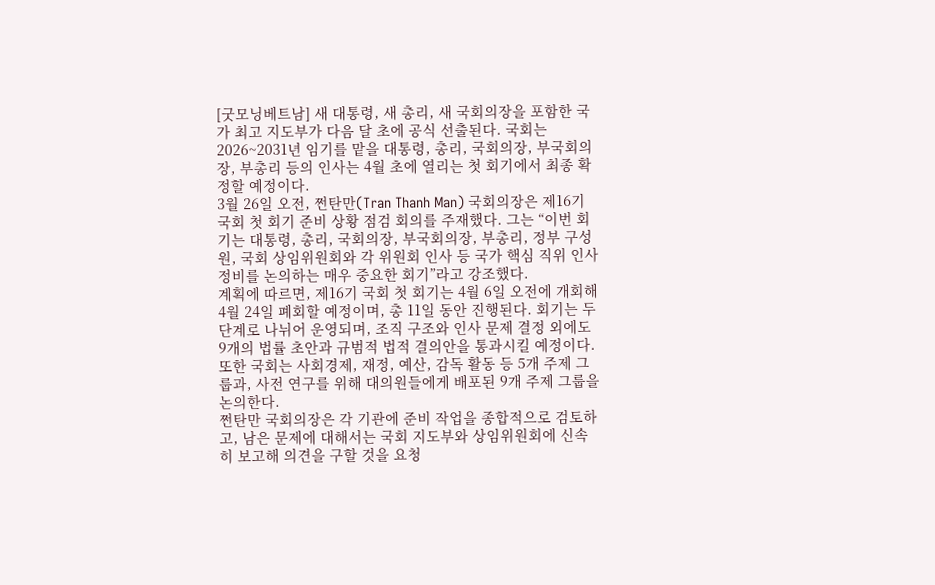[굿모닝베트남] 새 대통령, 새 총리, 새 국회의장을 포함한 국가 최고 지도부가 다음 달 초에 공식 선출된다. 국회는 2026~2031년 임기를 맡을 대통령, 총리, 국회의장, 부국회의장, 부총리 등의 인사는 4월 초에 열리는 첫 회기에서 최종 확정할 예정이다.
3월 26일 오전, 쩐탄만(Tran Thanh Man) 국회의장은 제16기 국회 첫 회기 준비 상황 점검 회의를 주재했다. 그는 “이번 회기는 대통령, 총리, 국회의장, 부국회의장, 부총리, 정부 구성원, 국회 상임위원회와 각 위원회 인사 등 국가 핵심 직위 인사 정비를 논의하는 매우 중요한 회기”라고 강조했다.
계획에 따르면, 제16기 국회 첫 회기는 4월 6일 오전에 개회해 4월 24일 폐회할 예정이며, 총 11일 동안 진행된다. 회기는 두 단계로 나뉘어 운영되며, 조직 구조와 인사 문제 결정 외에도 9개의 법률 초안과 규범적 법적 결의안을 통과시킬 예정이다.
또한 국회는 사회경제, 재정, 예산, 감독 활동 등 5개 주제 그룹과, 사전 연구를 위해 대의원들에게 배포된 9개 주제 그룹을 논의한다.
쩐탄만 국회의장은 각 기관에 준비 작업을 종합적으로 검토하고, 남은 문제에 대해서는 국회 지도부와 상임위원회에 신속히 보고해 의견을 구할 것을 요청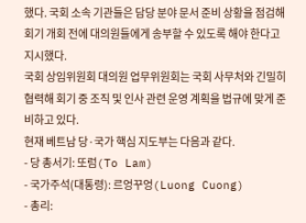했다. 국회 소속 기관들은 담당 분야 문서 준비 상황을 점검해 회기 개회 전에 대의원들에게 송부할 수 있도록 해야 한다고 지시했다.
국회 상임위원회 대의원 업무위원회는 국회 사무처와 긴밀히 협력해 회기 중 조직 및 인사 관련 운영 계획을 법규에 맞게 준비하고 있다.
현재 베트남 당·국가 핵심 지도부는 다음과 같다.
- 당 총서기: 또럼(To Lam)
- 국가주석(대통령): 르엉꾸엉(Luong Cuong)
- 총리: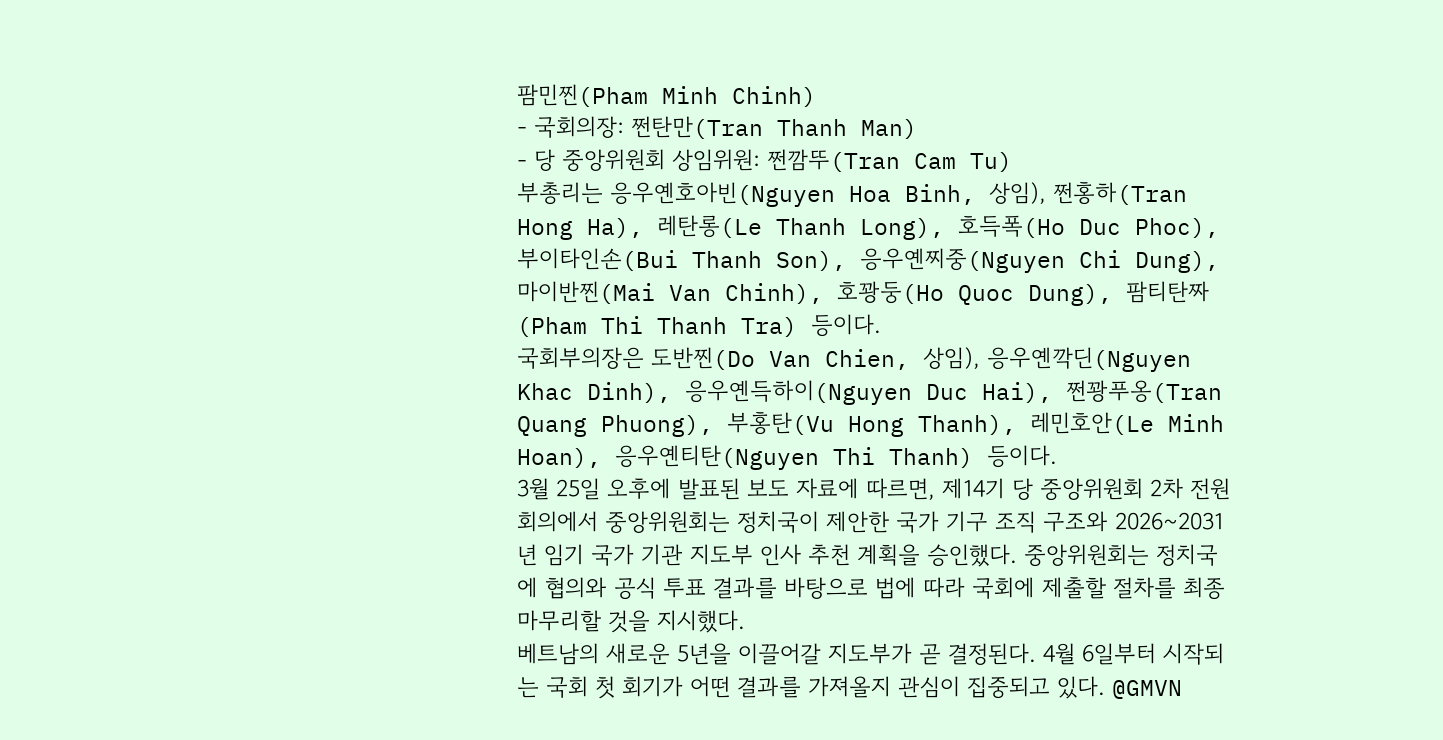팜민찐(Pham Minh Chinh)
- 국회의장: 쩐탄만(Tran Thanh Man)
- 당 중앙위원회 상임위원: 쩐깜뚜(Tran Cam Tu)
부총리는 응우옌호아빈(Nguyen Hoa Binh, 상임), 쩐홍하(Tran Hong Ha), 레탄롱(Le Thanh Long), 호득폭(Ho Duc Phoc), 부이타인손(Bui Thanh Son), 응우옌찌중(Nguyen Chi Dung), 마이반찐(Mai Van Chinh), 호꽝둥(Ho Quoc Dung), 팜티탄짜(Pham Thi Thanh Tra) 등이다.
국회부의장은 도반찐(Do Van Chien, 상임), 응우옌깍딘(Nguyen Khac Dinh), 응우옌득하이(Nguyen Duc Hai), 쩐꽝푸옹(Tran Quang Phuong), 부홍탄(Vu Hong Thanh), 레민호안(Le Minh Hoan), 응우옌티탄(Nguyen Thi Thanh) 등이다.
3월 25일 오후에 발표된 보도 자료에 따르면, 제14기 당 중앙위원회 2차 전원회의에서 중앙위원회는 정치국이 제안한 국가 기구 조직 구조와 2026~2031년 임기 국가 기관 지도부 인사 추천 계획을 승인했다. 중앙위원회는 정치국에 협의와 공식 투표 결과를 바탕으로 법에 따라 국회에 제출할 절차를 최종 마무리할 것을 지시했다.
베트남의 새로운 5년을 이끌어갈 지도부가 곧 결정된다. 4월 6일부터 시작되는 국회 첫 회기가 어떤 결과를 가져올지 관심이 집중되고 있다. @GMVN